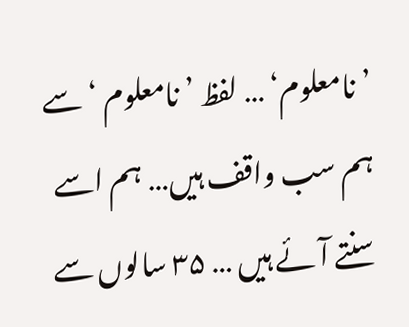’نامعلوم‘ … لفظ ’نامعلوم ‘سے ہم سب واقف ہیں… ہم اسے سنتے آئے ہیں … ۳۵ سالوں سے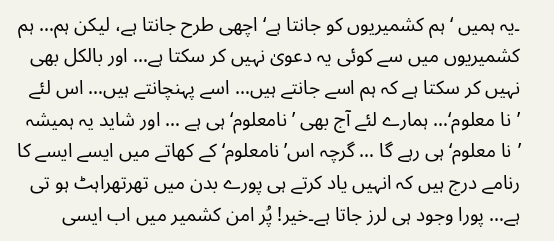۔یہ ہمیں ‘ ہم کشمیریوں کو جانتا ہے‘ اچھی طرح جانتا ہے، لیکن ہم… ہم کشمیریوں میں سے کوئی یہ دعویٰ نہیں کر سکتا ہے… اور بالکل بھی نہیں کر سکتا ہے کہ ہم اسے جانتے ہیں… اسے پہنچانتے ہیں… اس لئے ’نا معلوم‘… ہمارے لئے آج بھی ’نامعلوم‘ ہی ہے … اور شاید یہ ہمیشہ ’نا معلوم‘ ہی رہے گا … گرچہ اس’ نامعلوم‘ کے کھاتے میں ایسے ایسے کا رنامے درج ہیں کہ انہیں یاد کرتے ہی پورے بدن میں تھرتھراہٹ ہو تی ہے… پورا وجود ہی لرز جاتا ہے۔خیر! پُر امن کشمیر میں اب ایسی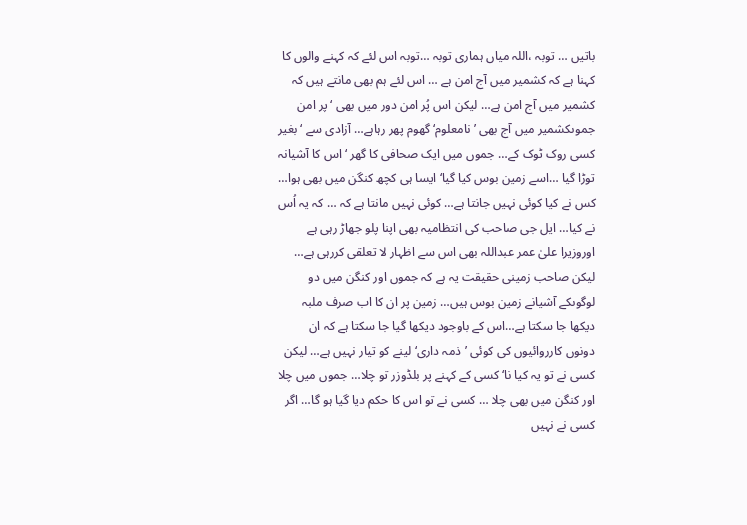باتیں … توبہ ،اللہ میاں ہماری توبہ …توبہ اس لئے کہ کہنے والوں کا کہنا ہے کہ کشمیر میں آج امن ہے … اس لئے ہم بھی مانتے ہیں کہ کشمیر میں آج امن ہے… لیکن اس پُر امن دور میں بھی ‘ پر امن جموںکشمیر میں آج بھی ’نامعلوم‘ گھوم پھر رہاہے… آزادی سے ‘ بغیر کسی روک ٹوک کے… جموں میں ایک صحافی کا گھر ‘ اس کا آشیانہ توڑا گیا …اسے زمین بوس کیا گیا‘ ایسا ہی کچھ کنگن میں بھی ہوا… کس نے کیا کوئی نہیں جانتا ہے… کوئی نہیں مانتا ہے کہ … کہ یہ اُس نے کیا… ایل جی صاحب کی انتظامیہ بھی اپنا پلو جھاڑ رہی ہے اوروزیرا علیٰ عمر عبداللہ بھی اس سے اظہار لا تعلقی کررہی ہے… لیکن صاحب زمینی حقیقت یہ ہے کہ جموں اور کنگن میں دو لوگوںکے آشیانے زمین بوس ہیں… زمین پر ان کا اب صرف ملبہ دیکھا جا سکتا ہے…اس کے باوجود دیکھا گیا جا سکتا ہے کہ ان دونوں کارروائیوں کی کوئی ’ذمہ داری‘ لینے کو تیار نہیں ہے… لیکن کسی نے تو یہ کیا نا‘ کسی کے کہنے پر بلڈوزر تو چلا… جموں میں چلا اور کنگن میں بھی چلا … کسی نے تو اس کا حکم دیا گیا ہو گا… اگر کسی نے نہیں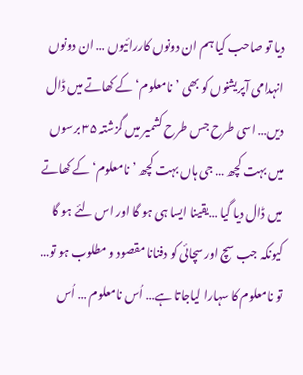دیا تو صاحب کیا ہم ان دونوں کاررائیوں … ان دونوں انہدامی آپریشنوں کو بھی ’نامعلوم‘ کے کھاتے میں ڈال دیں… اسی طرح جس طرح کشمیر میں گزشتہ ۳۵ برسوں میں بہت کچھ … جی ہاں بہت کچھ ’نامعلوم‘ کے کھاتے میں ڈال دیا گیا …یقینا ایسا ہی ہو گا اور اس لئے ہو گا کیونکہ جب سچ اور سچائی کو دفنانا مقصود و مطلوب ہو تو… تو نامعلوم کا سہارا لیاجاتا ہے… اُس نامعلوم … اُس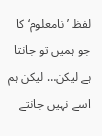لفظ ’نامعلوم‘ کا جو ہمیں تو جانتا ہے لیکن… لیکن ہم اسے نہیں جانتے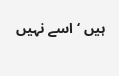ہیں ‘ اسے نہیں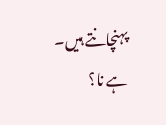پہنچانتے ہیں۔ ہے نا؟